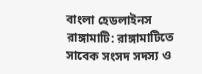বাংলা হেডলাইনস রাঙ্গামাটি: রাঙ্গামাটিতে সাবেক সংসদ সদস্য ও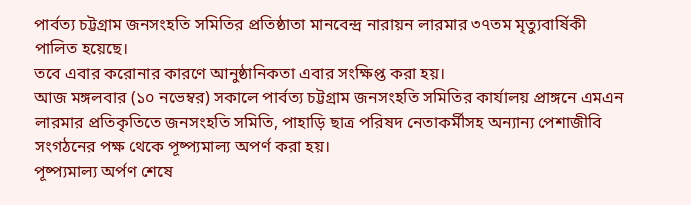পার্বত্য চট্টগ্রাম জনসংহতি সমিতির প্রতিষ্ঠাতা মানবেন্দ্র নারায়ন লারমার ৩৭তম মৃত্যুবার্ষিকী পালিত হয়েছে।
তবে এবার করোনার কারণে আনুষ্ঠানিকতা এবার সংক্ষিপ্ত করা হয়।
আজ মঙ্গলবার (১০ নভেম্বর) সকালে পার্বত্য চট্টগ্রাম জনসংহতি সমিতির কার্যালয় প্রাঙ্গনে এমএন লারমার প্রতিকৃতিতে জনসংহতি সমিতি, পাহাড়ি ছাত্র পরিষদ নেতাকর্মীসহ অন্যান্য পেশাজীবি সংগঠনের পক্ষ থেকে পূষ্প্যমাল্য অপর্ণ করা হয়।
পূষ্প্যমাল্য অর্পণ শেষে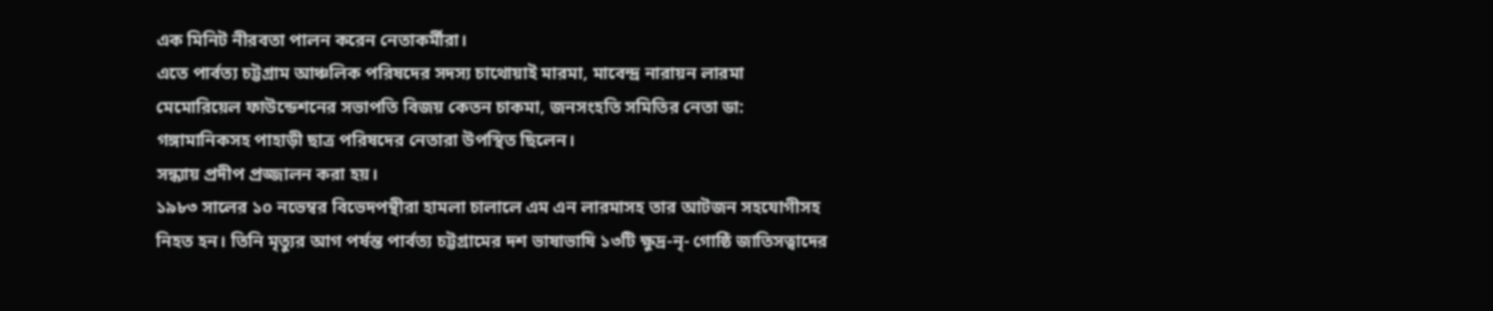এক মিনিট নীরবতা পালন করেন নেতাকর্মীরা।
এতে পার্বত্য চট্টগ্রাম আঞ্চলিক পরিষদের সদস্য চাথোয়াই মারমা, মাবেন্দ্র নারায়ন লারমা মেমোরিয়েল ফাউন্ডেশনের সভাপতি বিজয় কেতন চাকমা, জনসংহতি সমিতির নেতা ডা: গঙ্গামানিকসহ পাহাড়ী ছাত্র পরিষদের নেতারা উপস্থিত ছিলেন।
সন্ধ্যায় প্রদীপ প্রজ্জালন করা হয়।
১৯৮৩ সালের ১০ নভেম্বর বিভেদপন্থীরা হামলা চালালে এম এন লারমাসহ তার আটজন সহযোগীসহ নিহত হন। তিনি মৃত্যুর আগ পর্ষন্ত পার্বত্য চট্টগ্রামের দশ ভাষাভাষি ১৩টি ক্ষুদ্র-নৃ- গোষ্ঠি জাতিসত্বাদের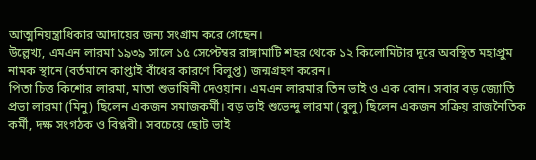আত্মনিয়ন্ত্রাধিকার আদায়ের জন্য সংগ্রাম করে গেছেন।
উল্লেখ্য, এমএন লারমা ১৯৩৯ সালে ১৫ সেপ্টেম্বর রাঙ্গামাটি শহর থেকে ১২ কিলোমিটার দূরে অবস্থিত মহাপ্রুম নামক স্থানে (বর্তমানে কাপ্তাই বাঁধের কারণে বিলুপ্ত) জন্মগ্রহণ করেন।
পিতা চিত্ত কিশোর লারমা, মাতা শুভাষিনী দেওয়ান। এমএন লারমার তিন ভাই ও এক বোন। সবার বড় জ্যোতি প্রভা লারমা (মিনু) ছিলেন একজন সমাজকর্মী। বড় ভাই শুভেন্দু লারমা (বুলু) ছিলেন একজন সক্রিয় রাজনৈতিক কর্মী, দক্ষ সংগঠক ও বিপ্লবী। সবচেয়ে ছোট ভাই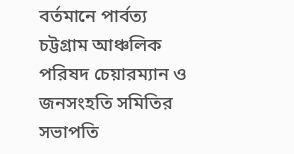বর্তমানে পার্বত্য চট্টগ্রাম আঞ্চলিক পরিষদ চেয়ারম্যান ও জনসংহতি সমিতির সভাপতি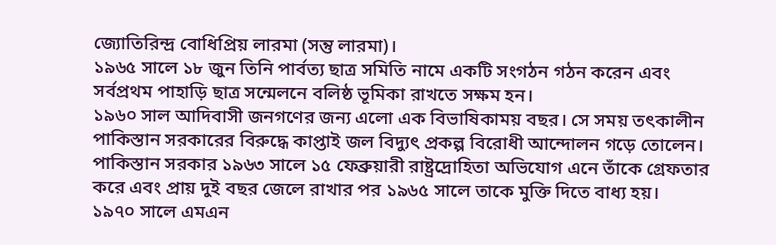জ্যোতিরিন্দ্র বোধিপ্রিয় লারমা (সন্তু লারমা)।
১৯৬৫ সালে ১৮ জুন তিনি পার্বত্য ছাত্র সমিতি নামে একটি সংগঠন গঠন করেন এবং সর্বপ্রথম পাহাড়ি ছাত্র সন্মেলনে বলিষ্ঠ ভূমিকা রাখতে সক্ষম হন।
১৯৬০ সাল আদিবাসী জনগণের জন্য এলো এক বিভাষিকাময় বছর। সে সময় তৎকালীন পাকিস্তান সরকারের বিরুদ্ধে কাপ্তাই জল বিদ্যুৎ প্রকল্প বিরোধী আন্দোলন গড়ে তোলেন। পাকিস্তান সরকার ১৯৬৩ সালে ১৫ ফেব্রুয়ারী রাষ্ট্রদ্রোহিতা অভিযোগ এনে তাঁকে গ্রেফতার করে এবং প্রায় দুই বছর জেলে রাখার পর ১৯৬৫ সালে তাকে মুক্তি দিতে বাধ্য হয়।
১৯৭০ সালে এমএন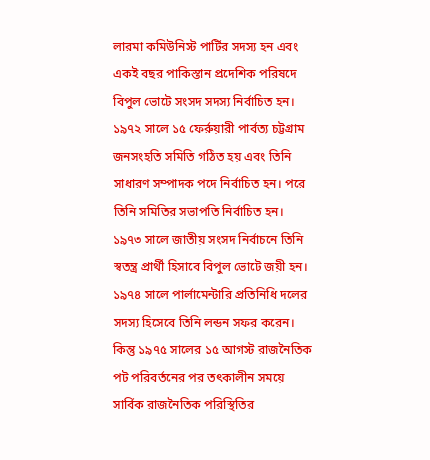লারমা কমিউনিস্ট পার্টির সদস্য হন এবং একই বছর পাকিস্তান প্রদেশিক পরিষদে বিপুল ভোটে সংসদ সদস্য নির্বাচিত হন।
১৯৭২ সালে ১৫ ফের্রুয়ারী পার্বত্য চট্টগ্রাম জনসংহতি সমিতি গঠিত হয় এবং তিনি সাধারণ সম্পাদক পদে নির্বাচিত হন। পরে তিনি সমিতির সভাপতি নির্বাচিত হন।
১৯৭৩ সালে জাতীয় সংসদ নির্বাচনে তিনি স্বতন্ত্র প্রার্থী হিসাবে বিপুল ভোটে জয়ী হন। ১৯৭৪ সালে পার্লামেন্টারি প্রতিনিধি দলের সদস্য হিসেবে তিনি লন্ডন সফর করেন।
কিন্তু ১৯৭৫ সালের ১৫ আগস্ট রাজনৈতিক পট পরিবর্তনের পর তৎকালীন সময়ে সার্বিক রাজনৈতিক পরিস্থিতির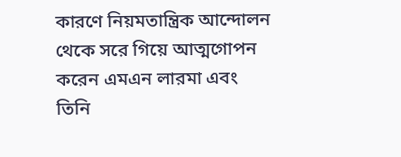কারণে নিয়মতান্ত্রিক আন্দোলন থেকে সরে গিয়ে আত্মগোপন করেন এমএন লারমা এবং তিনি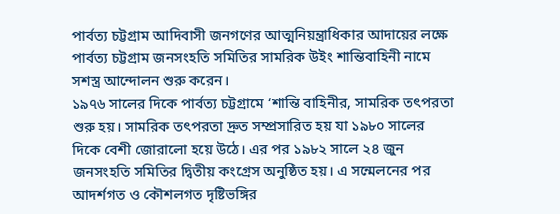পার্বত্য চট্টগ্রাম আদিবাসী জনগণের আত্মনিয়ন্ত্রাধিকার আদায়ের লক্ষে পার্বত্য চট্টগ্রাম জনসংহতি সমিতির সামরিক উইং শান্তিবাহিনী নামে সশস্ত্র আন্দোলন শুরু করেন।
১৯৭৬ সালের দিকে পার্বত্য চট্টগ্রামে ‘শান্তি বাহিনীর, সামরিক তৎপরতা শুরু হয়। সামরিক তৎপরতা দ্রুত সম্প্রসারিত হয় যা ১৯৮০ সালের দিকে বেশী জোরালো হয়ে উঠে। এর পর ১৯৮২ সালে ২৪ জুন জনসংহতি সমিতির দ্বিতীয় কংগ্রেস অনুষ্ঠিত হয়। এ সন্মেলনের পর আদর্শগত ও কৌশলগত দৃষ্টিভঙ্গির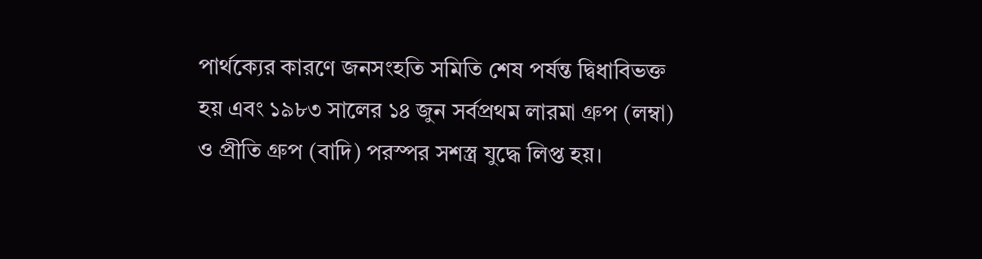পার্থক্যের কারণে জনসংহতি সমিতি শেষ পর্ষন্ত দ্বিধাবিভক্ত হয় এবং ১৯৮৩ সালের ১৪ জুন সর্বপ্রথম লারমা গ্রুপ (লম্বা) ও প্রীতি গ্রুপ (বাদি) পরস্পর সশস্ত্র যুদ্ধে লিপ্ত হয়।